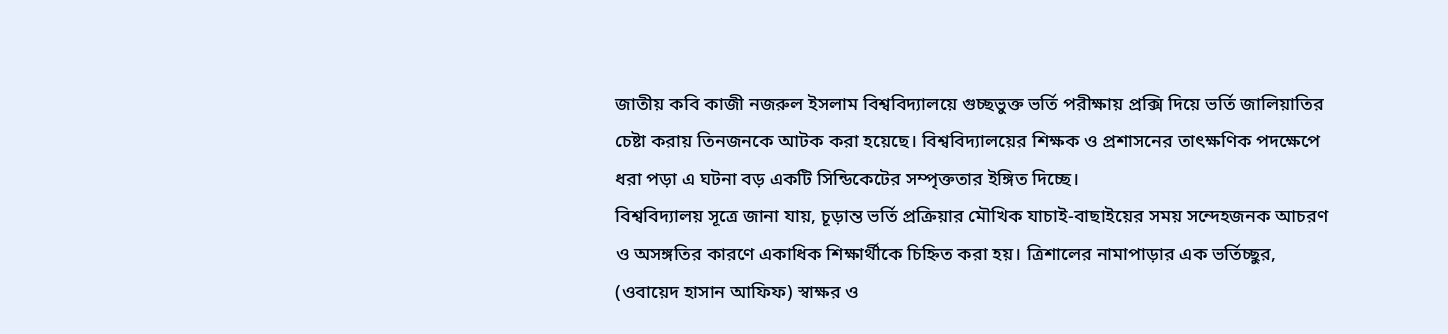জাতীয় কবি কাজী নজরুল ইসলাম বিশ্ববিদ্যালয়ে গুচ্ছভুক্ত ভর্তি পরীক্ষায় প্রক্সি দিয়ে ভর্তি জালিয়াতির চেষ্টা করায় তিনজনকে আটক করা হয়েছে। বিশ্ববিদ্যালয়ের শিক্ষক ও প্রশাসনের তাৎক্ষণিক পদক্ষেপে ধরা পড়া এ ঘটনা বড় একটি সিন্ডিকেটের সম্পৃক্ততার ইঙ্গিত দিচ্ছে।
বিশ্ববিদ্যালয় সূত্রে জানা যায়, চূড়ান্ত ভর্তি প্রক্রিয়ার মৌখিক যাচাই-বাছাইয়ের সময় সন্দেহজনক আচরণ ও অসঙ্গতির কারণে একাধিক শিক্ষার্থীকে চিহ্নিত করা হয়। ত্রিশালের নামাপাড়ার এক ভর্তিচ্ছুর, (ওবায়েদ হাসান আফিফ) স্বাক্ষর ও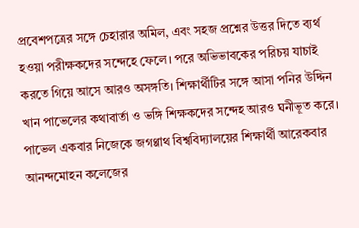প্রবেশপত্রের সঙ্গে চেহারার অমিল, এবং সহজ প্রশ্নের উত্তর দিতে ব্যর্থ হওয়া পরীক্ষকদের সন্দেহে ফেলে। পরে অভিভাবকের পরিচয় যাচাই করতে গিয়ে আসে আরও অসঙ্গতি। শিক্ষার্থীটির সঙ্গে আসা পনির উদ্দিন খান পাভেলের কথাবার্তা ও ভঙ্গি শিক্ষকদের সন্দেহ আরও ঘনীভূত করে। পাভেল একবার নিজেকে জগণ্ণাথ বিশ্ববিদ্যালয়ের শিক্ষার্থী আরেকবার আনন্দমোহন কলেজের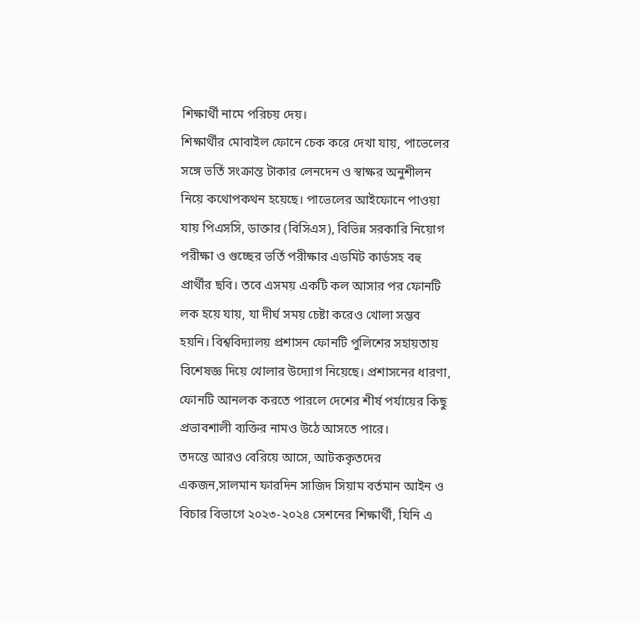শিক্ষার্থী নামে পরিচয় দেয়।
শিক্ষার্থীর মোবাইল ফোনে চেক করে দেখা যায়, পাভেলের সঙ্গে ভর্তি সংক্রান্ত টাকার লেনদেন ও স্বাক্ষর অনুশীলন নিয়ে কথোপকথন হয়েছে। পাভেলের আইফোনে পাওয়া যায় পিএসসি, ডাক্তার (বিসিএস), বিভিন্ন সরকারি নিয়োগ পরীক্ষা ও গুচ্ছের ভর্তি পরীক্ষার এডমিট কার্ডসহ বহু প্রার্থীর ছবি। তবে এসময় একটি কল আসার পর ফোনটি লক হয়ে যায়, যা দীর্ঘ সময় চেষ্টা করেও খোলা সম্ভব হয়নি। বিশ্ববিদ্যালয় প্রশাসন ফোনটি পুলিশের সহায়তায় বিশেষজ্ঞ দিয়ে খোলার উদ্যোগ নিয়েছে। প্রশাসনের ধারণা, ফোনটি আনলক করতে পারলে দেশের শীর্ষ পর্যায়ের কিছু প্রভাবশালী ব্যক্তির নামও উঠে আসতে পারে।
তদন্তে আরও বেরিয়ে আসে, আটককৃতদের একজন,সালমান ফারদিন সাজিদ সিয়াম বর্তমান আইন ও বিচার বিভাগে ২০২৩-২০২৪ সেশনের শিক্ষার্থী, যিনি এ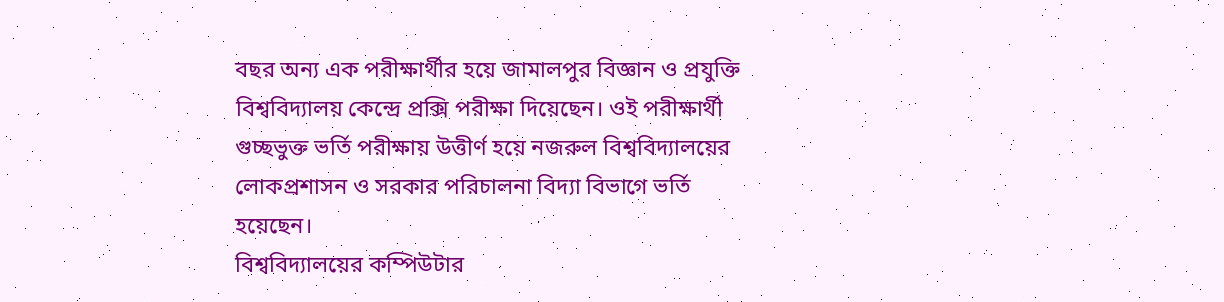বছর অন্য এক পরীক্ষার্থীর হয়ে জামালপুর বিজ্ঞান ও প্রযুক্তি বিশ্ববিদ্যালয় কেন্দ্রে প্রক্সি পরীক্ষা দিয়েছেন। ওই পরীক্ষার্থী গুচ্ছভুক্ত ভর্তি পরীক্ষায় উত্তীর্ণ হয়ে নজরুল বিশ্ববিদ্যালয়ের লোকপ্রশাসন ও সরকার পরিচালনা বিদ্যা বিভাগে ভর্তি হয়েছেন।
বিশ্ববিদ্যালয়ের কম্পিউটার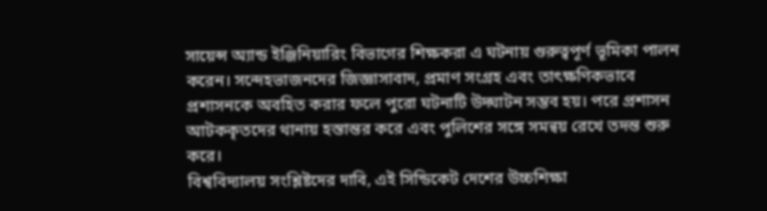সায়েন্স অ্যান্ড ইঞ্জিনিয়ারিং বিভাগের শিক্ষকরা এ ঘটনায় গুরুত্বপূর্ণ ভূমিকা পালন করেন। সন্দেহভাজনদের জিজ্ঞাসাবাদ, প্রমাণ সংগ্রহ এবং তাৎক্ষণিকভাবে প্রশাসনকে অবহিত করার ফলে পুরো ঘটনাটি উদ্ঘাটন সম্ভব হয়। পরে প্রশাসন আটককৃতদের থানায় হস্তান্তর করে এবং পুলিশের সঙ্গে সমন্বয় রেখে তদন্ত শুরু করে।
বিশ্ববিদ্যালয় সংশ্লিষ্টদের দাবি, এই সিন্ডিকেট দেশের উচ্চশিক্ষা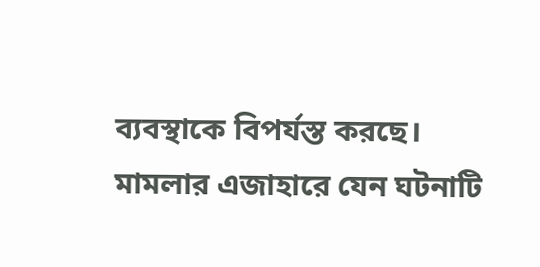ব্যবস্থাকে বিপর্যস্ত করছে। মামলার এজাহারে যেন ঘটনাটি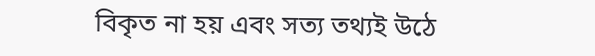বিকৃত না হয় এবং সত্য তথ্যই উঠে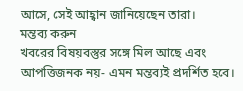আসে, সেই আহ্বান জানিয়েছেন তারা।
মন্তব্য করুন
খবরের বিষয়বস্তুর সঙ্গে মিল আছে এবং আপত্তিজনক নয়- এমন মন্তব্যই প্রদর্শিত হবে।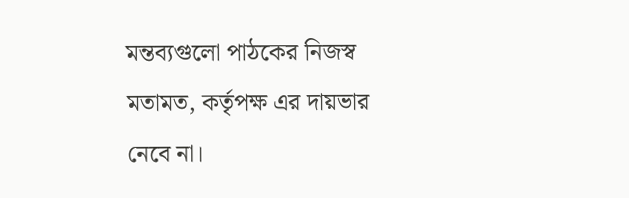মন্তব্যগুলো পাঠকের নিজস্ব মতামত, কর্তৃপক্ষ এর দায়ভার নেবে না।